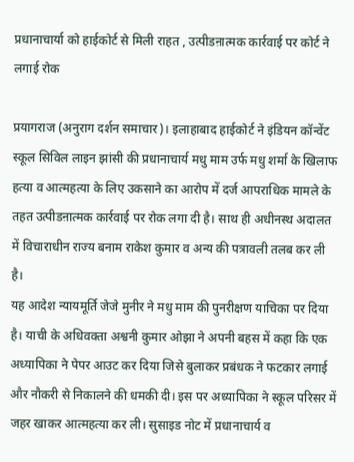प्रधानाचार्या को हाईकोर्ट से मिली राहत , उत्पीडऩात्मक कार्रवाई पर कोर्ट ने लगाई रोक

प्रयागराज (अनुराग दर्शन समाचार)। इलाहाबाद हाईकोर्ट ने इंडियन कॉन्वेंट स्कूल सिविल लाइन झांसी की प्रधानाचार्य मधु माम उर्फ मधु शर्मा के खिलाफ हत्या व आत्महत्या के लिए उकसाने का आरोप में दर्ज आपराधिक मामले के तहत उत्पीडऩात्मक कार्रवाई पर रोक लगा दी है। साथ ही अधीनस्थ अदालत में विचाराधीन राज्य बनाम राकेश कुमार व अन्य की पत्रावली तलब कर ली है।
यह आदेश न्यायमूर्ति जेजे मुनीर ने मधु माम की पुनरीक्षण याचिका पर दिया है। याची के अधिवक्ता अश्वनी कुमार ओझा ने अपनी बहस में कहा कि एक अध्यापिका ने पेपर आउट कर दिया जिसे बुलाकर प्रबंधक ने फटकार लगाई और नौकरी से निकालने की धमकी दी। इस पर अध्यापिका ने स्कूल परिसर में जहर खाकर आत्महत्या कर ली। सुसाइड नोट में प्रधानाचार्य व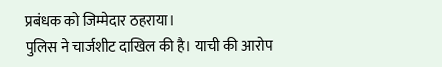प्रबंधक को जिम्मेदार ठहराया।
पुलिस ने चार्जशीट दाखिल की है। याची की आरोप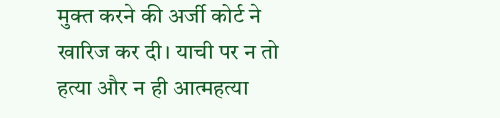मुक्त करने की अर्जी कोर्ट ने खारिज कर दी। याची पर न तो हत्या और न ही आत्महत्या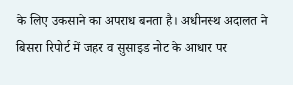के लिए उकसाने का अपराध बनता है। अधीनस्थ अदालत ने बिसरा रिपोर्ट में जहर व सुसाइड नोट के आधार पर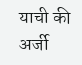याची की अर्जी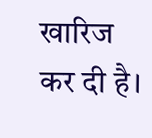खारिज कर दी है।